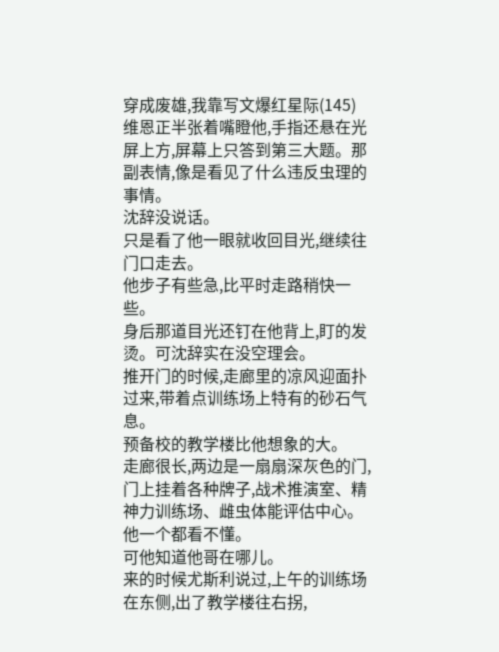穿成废雄,我靠写文爆红星际(145)
维恩正半张着嘴瞪他,手指还悬在光屏上方,屏幕上只答到第三大题。那副表情,像是看见了什么违反虫理的事情。
沈辞没说话。
只是看了他一眼就收回目光,继续往门口走去。
他步子有些急,比平时走路稍快一些。
身后那道目光还钉在他背上,盯的发烫。可沈辞实在没空理会。
推开门的时候,走廊里的凉风迎面扑过来,带着点训练场上特有的砂石气息。
预备校的教学楼比他想象的大。
走廊很长,两边是一扇扇深灰色的门,门上挂着各种牌子,战术推演室、精神力训练场、雌虫体能评估中心。他一个都看不懂。
可他知道他哥在哪儿。
来的时候尤斯利说过,上午的训练场在东侧,出了教学楼往右拐,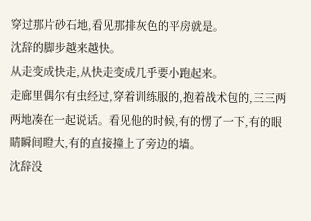穿过那片砂石地,看见那排灰色的平房就是。
沈辞的脚步越来越快。
从走变成快走,从快走变成几乎要小跑起来。
走廊里偶尔有虫经过,穿着训练服的,抱着战术包的,三三两两地凑在一起说话。看见他的时候,有的愣了一下,有的眼睛瞬间瞪大,有的直接撞上了旁边的墙。
沈辞没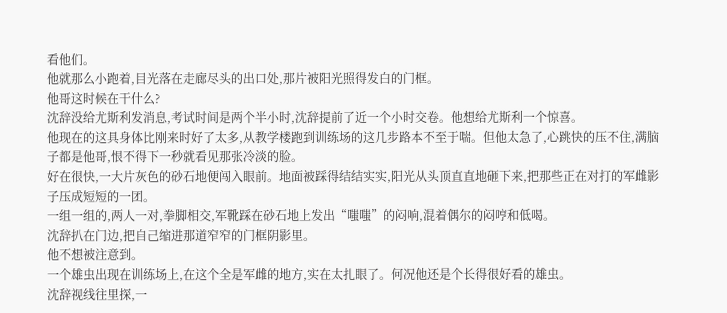看他们。
他就那么小跑着,目光落在走廊尽头的出口处,那片被阳光照得发白的门框。
他哥这时候在干什么?
沈辞没给尤斯利发消息,考试时间是两个半小时,沈辞提前了近一个小时交卷。他想给尤斯利一个惊喜。
他现在的这具身体比刚来时好了太多,从教学楼跑到训练场的这几步路本不至于喘。但他太急了,心跳快的压不住,满脑子都是他哥,恨不得下一秒就看见那张冷淡的脸。
好在很快,一大片灰色的砂石地便闯入眼前。地面被踩得结结实实,阳光从头顶直直地砸下来,把那些正在对打的军雌影子压成短短的一团。
一组一组的,两人一对,拳脚相交,军靴踩在砂石地上发出“嗤嗤”的闷响,混着偶尔的闷哼和低喝。
沈辞扒在门边,把自己缩进那道窄窄的门框阴影里。
他不想被注意到。
一个雄虫出现在训练场上,在这个全是军雌的地方,实在太扎眼了。何况他还是个长得很好看的雄虫。
沈辞视线往里探,一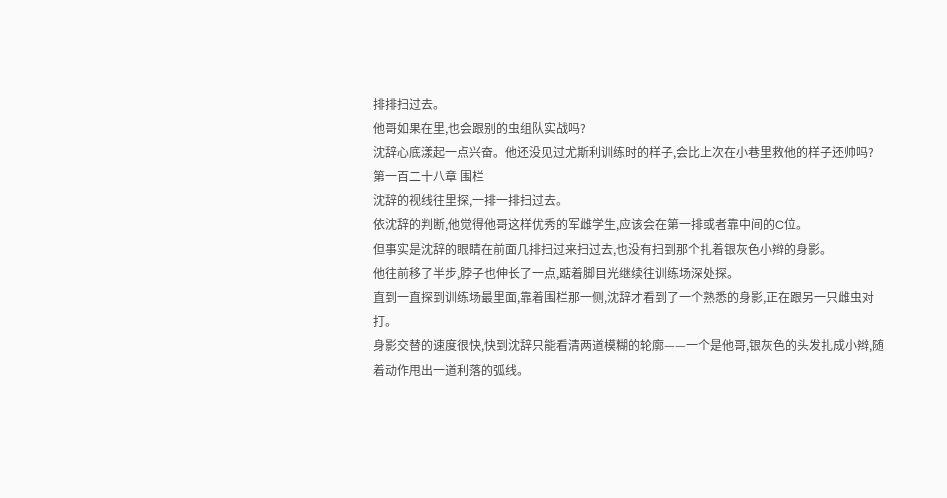排排扫过去。
他哥如果在里,也会跟别的虫组队实战吗?
沈辞心底漾起一点兴奋。他还没见过尤斯利训练时的样子,会比上次在小巷里救他的样子还帅吗?
第一百二十八章 围栏
沈辞的视线往里探,一排一排扫过去。
依沈辞的判断,他觉得他哥这样优秀的军雌学生,应该会在第一排或者靠中间的C位。
但事实是沈辞的眼睛在前面几排扫过来扫过去,也没有扫到那个扎着银灰色小辫的身影。
他往前移了半步,脖子也伸长了一点,踮着脚目光继续往训练场深处探。
直到一直探到训练场最里面,靠着围栏那一侧,沈辞才看到了一个熟悉的身影,正在跟另一只雌虫对打。
身影交替的速度很快,快到沈辞只能看清两道模糊的轮廓——一个是他哥,银灰色的头发扎成小辫,随着动作甩出一道利落的弧线。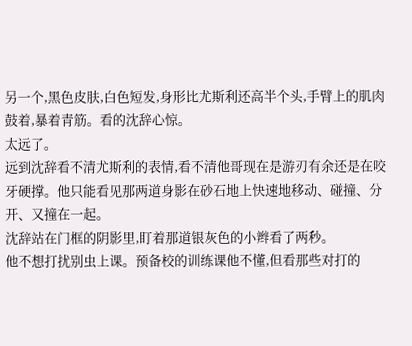另一个,黑色皮肤,白色短发,身形比尤斯利还高半个头,手臂上的肌肉鼓着,暴着青筋。看的沈辞心惊。
太远了。
远到沈辞看不清尤斯利的表情,看不清他哥现在是游刃有余还是在咬牙硬撑。他只能看见那两道身影在砂石地上快速地移动、碰撞、分开、又撞在一起。
沈辞站在门框的阴影里,盯着那道银灰色的小辫看了两秒。
他不想打扰别虫上课。预备校的训练课他不懂,但看那些对打的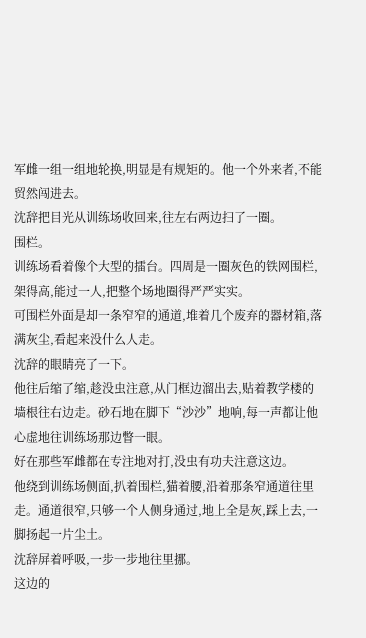军雌一组一组地轮换,明显是有规矩的。他一个外来者,不能贸然闯进去。
沈辞把目光从训练场收回来,往左右两边扫了一圈。
围栏。
训练场看着像个大型的擂台。四周是一圈灰色的铁网围栏,架得高,能过一人,把整个场地圈得严严实实。
可围栏外面是却一条窄窄的通道,堆着几个废弃的器材箱,落满灰尘,看起来没什么人走。
沈辞的眼睛亮了一下。
他往后缩了缩,趁没虫注意,从门框边溜出去,贴着教学楼的墙根往右边走。砂石地在脚下“沙沙”地响,每一声都让他心虚地往训练场那边瞥一眼。
好在那些军雌都在专注地对打,没虫有功夫注意这边。
他绕到训练场侧面,扒着围栏,猫着腰,沿着那条窄通道往里走。通道很窄,只够一个人侧身通过,地上全是灰,踩上去,一脚扬起一片尘土。
沈辞屏着呼吸,一步一步地往里挪。
这边的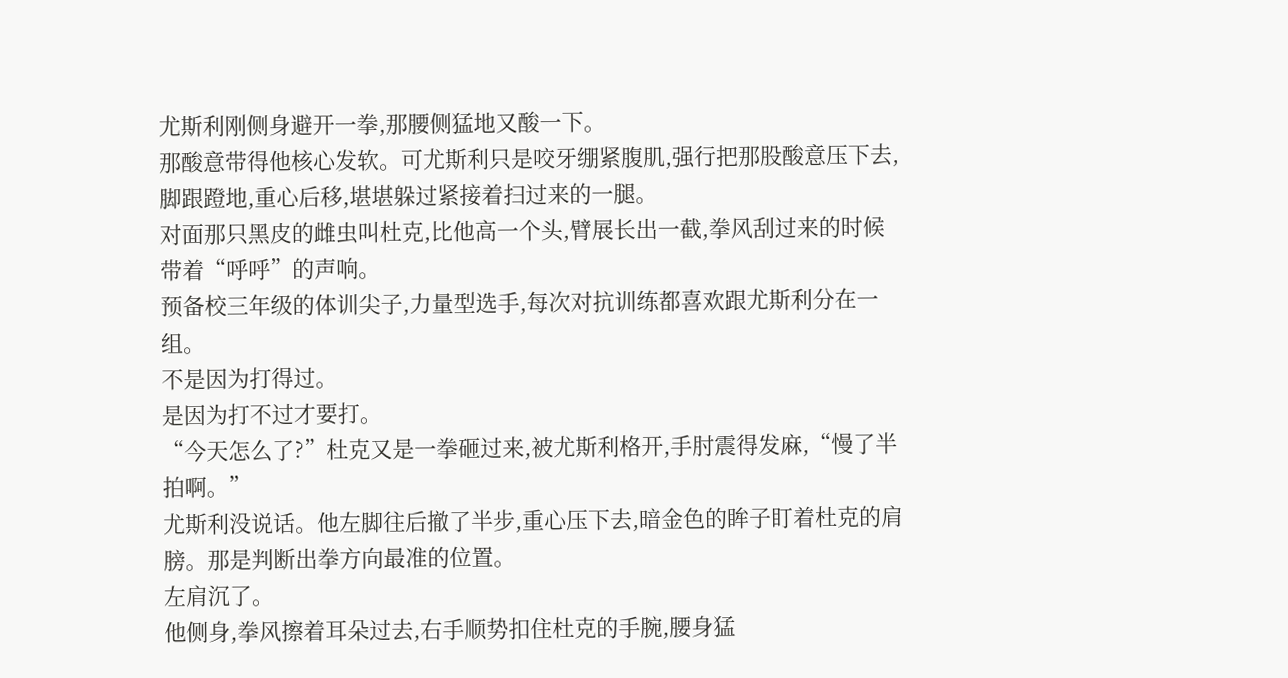尤斯利刚侧身避开一拳,那腰侧猛地又酸一下。
那酸意带得他核心发软。可尤斯利只是咬牙绷紧腹肌,强行把那股酸意压下去,脚跟蹬地,重心后移,堪堪躲过紧接着扫过来的一腿。
对面那只黑皮的雌虫叫杜克,比他高一个头,臂展长出一截,拳风刮过来的时候带着“呼呼”的声响。
预备校三年级的体训尖子,力量型选手,每次对抗训练都喜欢跟尤斯利分在一组。
不是因为打得过。
是因为打不过才要打。
“今天怎么了?”杜克又是一拳砸过来,被尤斯利格开,手肘震得发麻,“慢了半拍啊。”
尤斯利没说话。他左脚往后撤了半步,重心压下去,暗金色的眸子盯着杜克的肩膀。那是判断出拳方向最准的位置。
左肩沉了。
他侧身,拳风擦着耳朵过去,右手顺势扣住杜克的手腕,腰身猛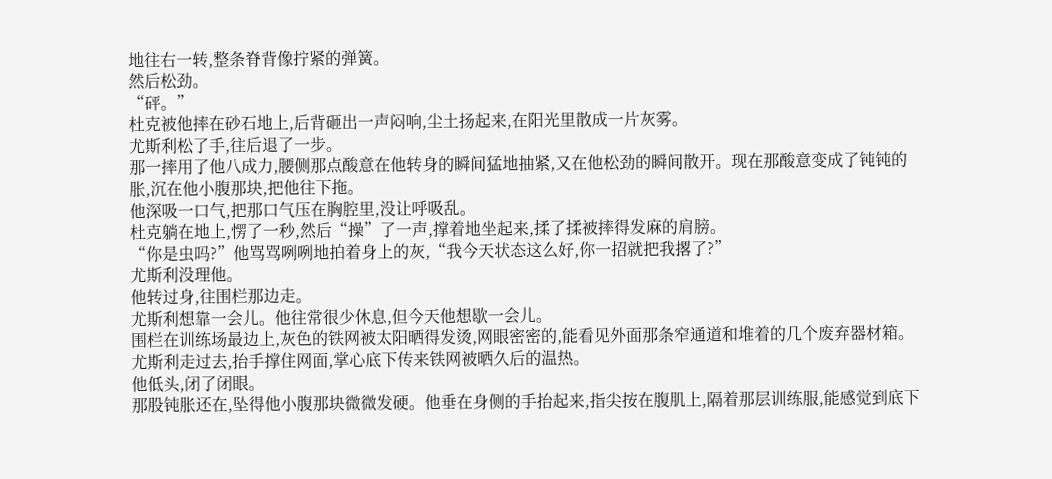地往右一转,整条脊背像拧紧的弹簧。
然后松劲。
“砰。”
杜克被他摔在砂石地上,后背砸出一声闷响,尘土扬起来,在阳光里散成一片灰雾。
尤斯利松了手,往后退了一步。
那一摔用了他八成力,腰侧那点酸意在他转身的瞬间猛地抽紧,又在他松劲的瞬间散开。现在那酸意变成了钝钝的胀,沉在他小腹那块,把他往下拖。
他深吸一口气,把那口气压在胸腔里,没让呼吸乱。
杜克躺在地上,愣了一秒,然后“操”了一声,撑着地坐起来,揉了揉被摔得发麻的肩膀。
“你是虫吗?”他骂骂咧咧地拍着身上的灰,“我今天状态这么好,你一招就把我撂了?”
尤斯利没理他。
他转过身,往围栏那边走。
尤斯利想靠一会儿。他往常很少休息,但今天他想歇一会儿。
围栏在训练场最边上,灰色的铁网被太阳晒得发烫,网眼密密的,能看见外面那条窄通道和堆着的几个废弃器材箱。
尤斯利走过去,抬手撑住网面,掌心底下传来铁网被晒久后的温热。
他低头,闭了闭眼。
那股钝胀还在,坠得他小腹那块微微发硬。他垂在身侧的手抬起来,指尖按在腹肌上,隔着那层训练服,能感觉到底下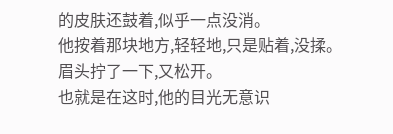的皮肤还鼓着,似乎一点没消。
他按着那块地方,轻轻地,只是贴着,没揉。
眉头拧了一下,又松开。
也就是在这时,他的目光无意识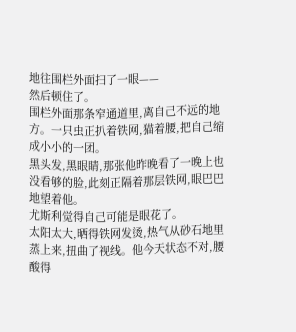地往围栏外面扫了一眼——
然后顿住了。
围栏外面那条窄通道里,离自己不远的地方。一只虫正扒着铁网,猫着腰,把自己缩成小小的一团。
黑头发,黑眼睛,那张他昨晚看了一晚上也没看够的脸,此刻正隔着那层铁网,眼巴巴地望着他。
尤斯利觉得自己可能是眼花了。
太阳太大,晒得铁网发烫,热气从砂石地里蒸上来,扭曲了视线。他今天状态不对,腰酸得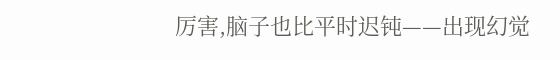厉害,脑子也比平时迟钝——出现幻觉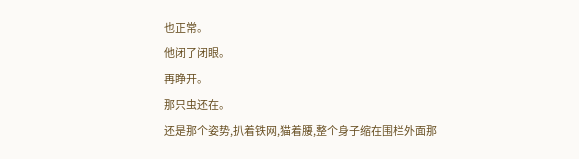也正常。
他闭了闭眼。
再睁开。
那只虫还在。
还是那个姿势,扒着铁网,猫着腰,整个身子缩在围栏外面那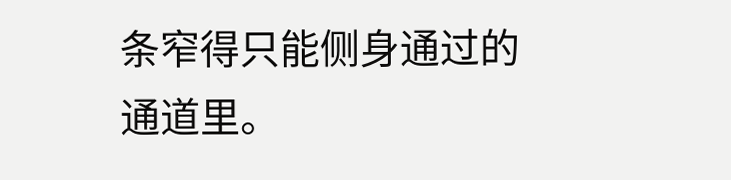条窄得只能侧身通过的通道里。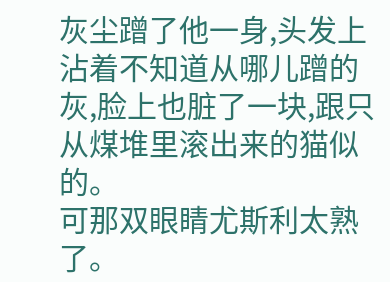灰尘蹭了他一身,头发上沾着不知道从哪儿蹭的灰,脸上也脏了一块,跟只从煤堆里滚出来的猫似的。
可那双眼睛尤斯利太熟了。